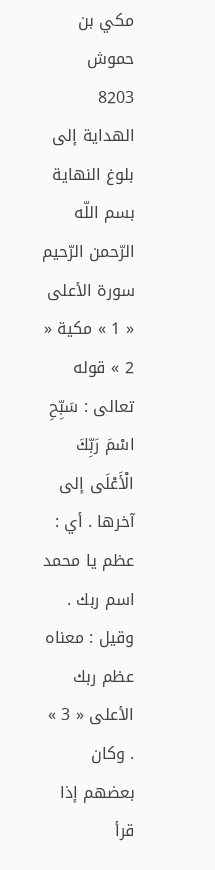مكي بن حموش
8203
الهداية إلى بلوغ النهاية
بسم اللّه الرّحمن الرّحيم سورة الأعلى « 1 » مكية « 2 » قوله تعالى : سَبِّحِ اسْمَ رَبِّكَ الْأَعْلَى إلى آخرها . أي : عظم يا محمد اسم ربك . وقيل : معناه عظم ربك الأعلى « 3 » . وكان بعضهم إذا قرأ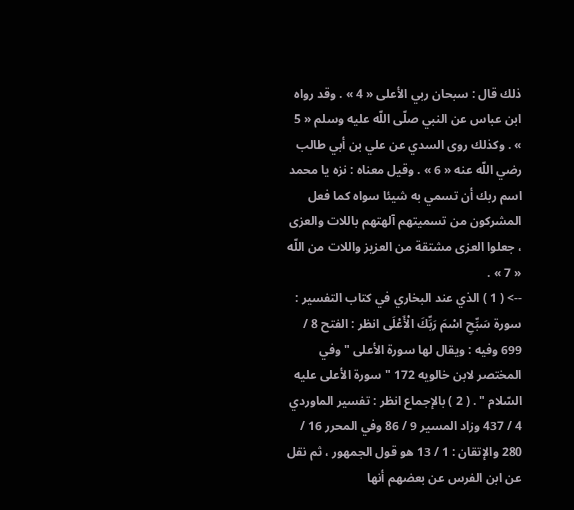ذلك قال : سبحان ربي الأعلى « 4 » . وقد رواه ابن عباس عن النبي صلّى اللّه عليه وسلم « 5 » . وكذلك روى السدي عن علي بن أبي طالب رضي اللّه عنه « 6 » . وقيل معناه : نزه يا محمد اسم ربك أن تسمي به شيئا سواه كما فعل المشركون من تسميتهم آلهتهم باللات والعزى ، جعلوا العزى مشتقة من العزيز واللات من اللّه « 7 » .
--> ( 1 ) الذي عند البخاري في كتاب التفسير : سورة سَبِّحِ اسْمَ رَبِّكَ الْأَعْلَى انظر : الفتح 8 / 699 وفيه : ويقال لها سورة الأعلى " وفي المختصر لابن خالويه 172 " سورة الأعلى عليه السّلام " . ( 2 ) بالإجماع انظر : تفسير الماوردي 4 / 437 وزاد المسير 9 / 86 وفي المحرر 16 / 280 والإتقان : 1 / 13 هو قول الجمهور ، ثم نقل عن ابن الفرس عن بعضهم أنها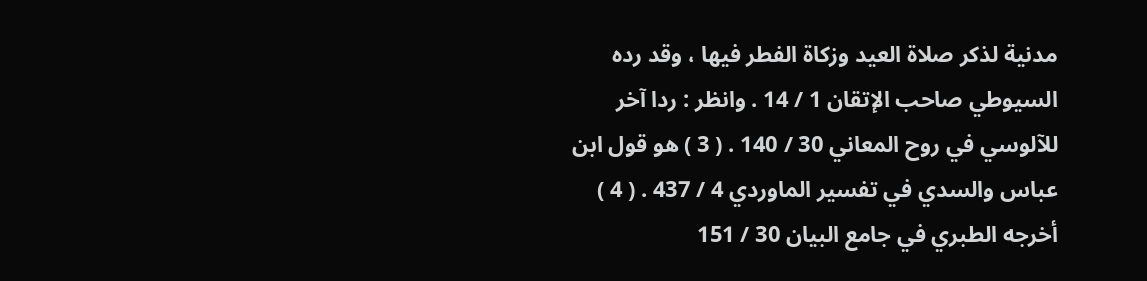مدنية لذكر صلاة العيد وزكاة الفطر فيها ، وقد رده السيوطي صاحب الإتقان 1 / 14 . وانظر : ردا آخر للآلوسي في روح المعاني 30 / 140 . ( 3 ) هو قول ابن عباس والسدي في تفسير الماوردي 4 / 437 . ( 4 ) أخرجه الطبري في جامع البيان 30 / 151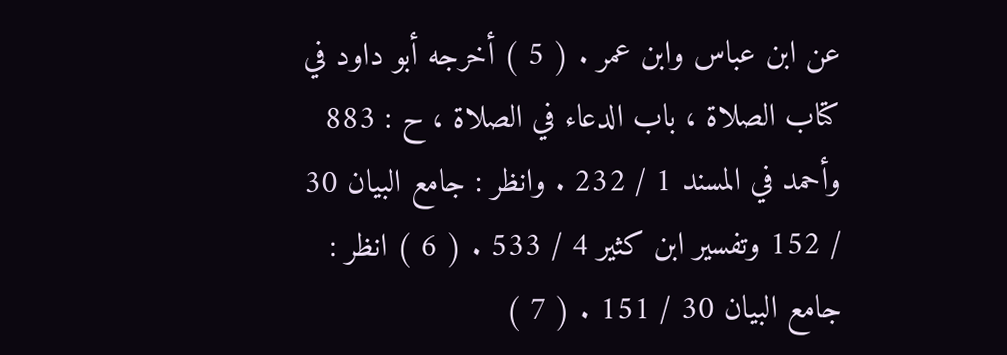عن ابن عباس وابن عمر . ( 5 ) أخرجه أبو داود في كتاب الصلاة ، باب الدعاء في الصلاة ، ح : 883 وأحمد في المسند 1 / 232 . وانظر : جامع البيان 30 / 152 وتفسير ابن كثير 4 / 533 . ( 6 ) انظر : جامع البيان 30 / 151 . ( 7 )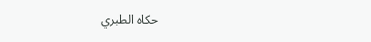حكاه الطبري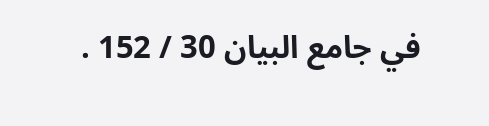في جامع البيان 30 / 152 .